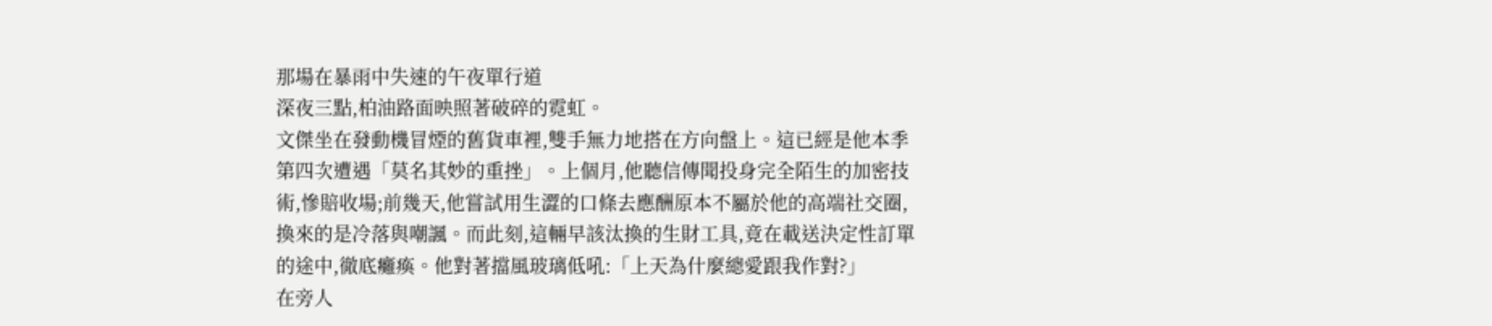那場在暴雨中失速的午夜單行道
深夜三點,柏油路面映照著破碎的霓虹。
文傑坐在發動機冒煙的舊貨車裡,雙手無力地搭在方向盤上。這已經是他本季第四次遭遇「莫名其妙的重挫」。上個月,他聽信傳聞投身完全陌生的加密技術,慘賠收場;前幾天,他嘗試用生澀的口條去應酬原本不屬於他的高端社交圈,換來的是冷落與嘲諷。而此刻,這輛早該汰換的生財工具,竟在載送決定性訂單的途中,徹底癱瘓。他對著擋風玻璃低吼:「上天為什麼總愛跟我作對?」
在旁人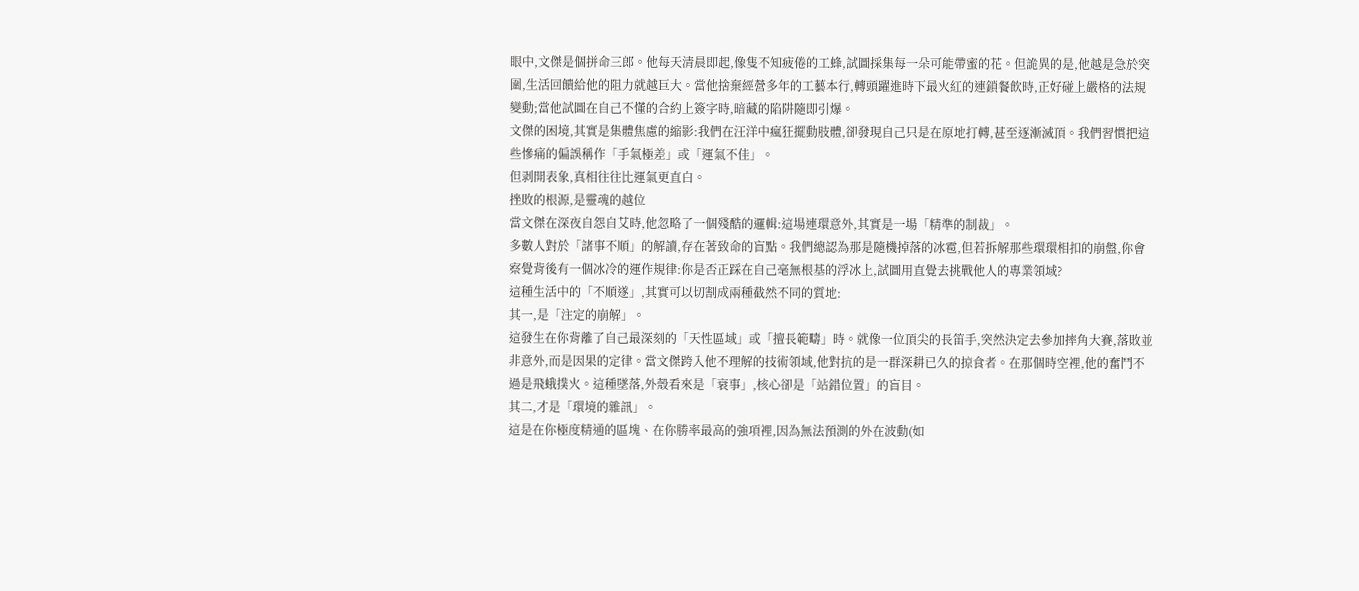眼中,文傑是個拼命三郎。他每天清晨即起,像隻不知疲倦的工蜂,試圖採集每一朵可能帶蜜的花。但詭異的是,他越是急於突圍,生活回饋給他的阻力就越巨大。當他捨棄經營多年的工藝本行,轉頭躍進時下最火紅的連鎖餐飲時,正好碰上嚴格的法規變動;當他試圖在自己不懂的合約上簽字時,暗藏的陷阱隨即引爆。
文傑的困境,其實是集體焦慮的縮影:我們在汪洋中瘋狂擺動肢體,卻發現自己只是在原地打轉,甚至逐漸滅頂。我們習慣把這些慘痛的偏誤稱作「手氣極差」或「運氣不佳」。
但剥開表象,真相往往比運氣更直白。
挫敗的根源,是靈魂的越位
當文傑在深夜自怨自艾時,他忽略了一個殘酷的邏輯:這場連環意外,其實是一場「精準的制裁」。
多數人對於「諸事不順」的解讀,存在著致命的盲點。我們總認為那是隨機掉落的冰雹,但若拆解那些環環相扣的崩盤,你會察覺背後有一個冰冷的運作規律:你是否正踩在自己毫無根基的浮冰上,試圖用直覺去挑戰他人的專業領域?
這種生活中的「不順遂」,其實可以切割成兩種截然不同的質地:
其一,是「注定的崩解」。
這發生在你背離了自己最深刻的「天性區域」或「擅長範疇」時。就像一位頂尖的長笛手,突然決定去參加摔角大賽,落敗並非意外,而是因果的定律。當文傑跨入他不理解的技術領域,他對抗的是一群深耕已久的掠食者。在那個時空裡,他的奮鬥不過是飛蛾撲火。這種墜落,外殼看來是「衰事」,核心卻是「站錯位置」的盲目。
其二,才是「環境的雜訊」。
這是在你極度精通的區塊、在你勝率最高的強項裡,因為無法預測的外在波動(如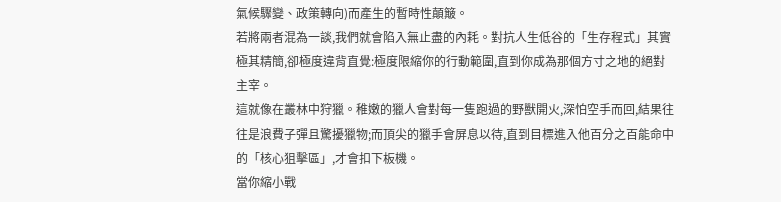氣候驟變、政策轉向)而產生的暫時性顛簸。
若將兩者混為一談,我們就會陷入無止盡的內耗。對抗人生低谷的「生存程式」其實極其精簡,卻極度違背直覺:極度限縮你的行動範圍,直到你成為那個方寸之地的絕對主宰。
這就像在叢林中狩獵。稚嫩的獵人會對每一隻跑過的野獸開火,深怕空手而回,結果往往是浪費子彈且驚擾獵物;而頂尖的獵手會屏息以待,直到目標進入他百分之百能命中的「核心狙擊區」,才會扣下板機。
當你縮小戰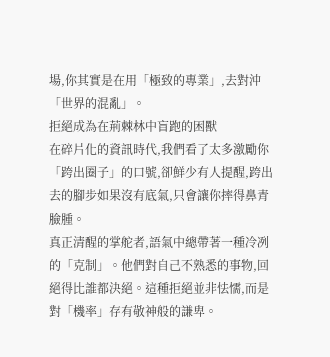場,你其實是在用「極致的專業」,去對沖「世界的混亂」。
拒絕成為在荊棘林中盲跑的困獸
在碎片化的資訊時代,我們看了太多激勵你「跨出圈子」的口號,卻鮮少有人提醒,跨出去的腳步如果沒有底氣,只會讓你摔得鼻青臉腫。
真正清醒的掌舵者,語氣中總帶著一種冷冽的「克制」。他們對自己不熟悉的事物,回絕得比誰都決絕。這種拒絕並非怯懦,而是對「機率」存有敬神般的謙卑。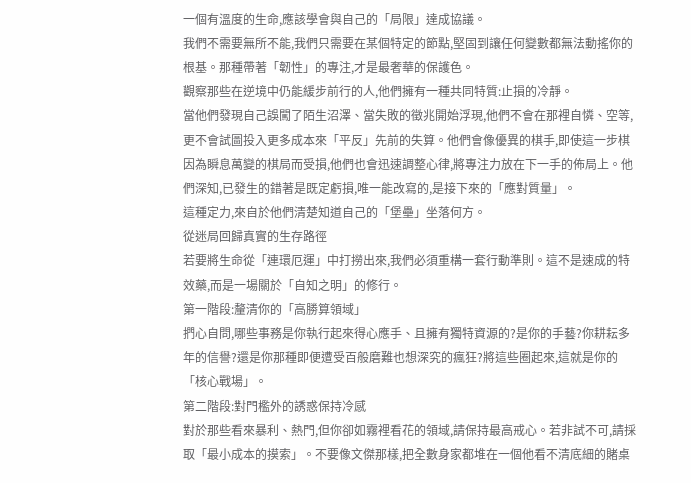一個有溫度的生命,應該學會與自己的「局限」達成協議。
我們不需要無所不能,我們只需要在某個特定的節點,堅固到讓任何變數都無法動搖你的根基。那種帶著「韌性」的專注,才是最奢華的保護色。
觀察那些在逆境中仍能緩步前行的人,他們擁有一種共同特質:止損的冷靜。
當他們發現自己誤闖了陌生沼澤、當失敗的徵兆開始浮現,他們不會在那裡自憐、空等,更不會試圖投入更多成本來「平反」先前的失算。他們會像優異的棋手,即使這一步棋因為瞬息萬變的棋局而受損,他們也會迅速調整心律,將專注力放在下一手的佈局上。他們深知,已發生的錯著是既定虧損,唯一能改寫的,是接下來的「應對質量」。
這種定力,來自於他們清楚知道自己的「堡壘」坐落何方。
從迷局回歸真實的生存路徑
若要將生命從「連環厄運」中打撈出來,我們必須重構一套行動準則。這不是速成的特效藥,而是一場關於「自知之明」的修行。
第一階段:釐清你的「高勝算領域」
捫心自問,哪些事務是你執行起來得心應手、且擁有獨特資源的?是你的手藝?你耕耘多年的信譽?還是你那種即便遭受百般磨難也想深究的瘋狂?將這些圈起來,這就是你的「核心戰場」。
第二階段:對門檻外的誘惑保持冷感
對於那些看來暴利、熱門,但你卻如霧裡看花的領域,請保持最高戒心。若非試不可,請採取「最小成本的摸索」。不要像文傑那樣,把全數身家都堆在一個他看不清底細的賭桌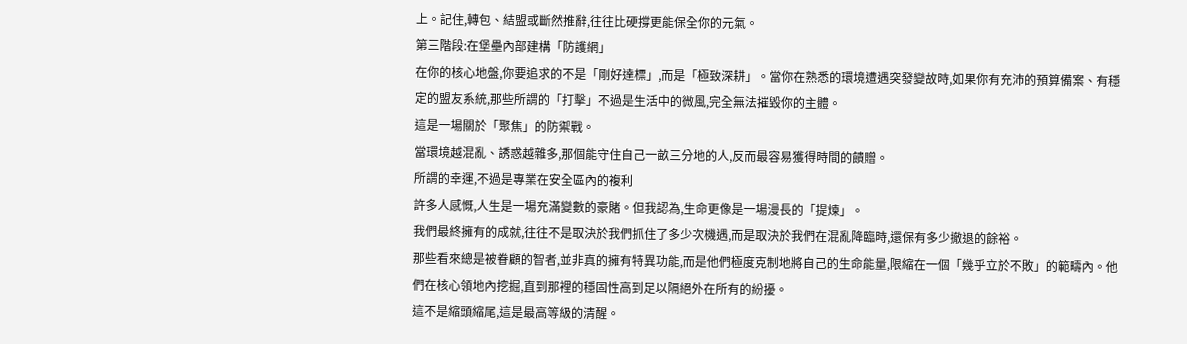上。記住,轉包、結盟或斷然推辭,往往比硬撐更能保全你的元氣。
第三階段:在堡壘內部建構「防護網」
在你的核心地盤,你要追求的不是「剛好達標」,而是「極致深耕」。當你在熟悉的環境遭遇突發變故時,如果你有充沛的預算備案、有穩定的盟友系統,那些所謂的「打擊」不過是生活中的微風,完全無法摧毀你的主體。
這是一場關於「聚焦」的防禦戰。
當環境越混亂、誘惑越雜多,那個能守住自己一畝三分地的人,反而最容易獲得時間的饋贈。
所謂的幸運,不過是專業在安全區內的複利
許多人感慨,人生是一場充滿變數的豪賭。但我認為,生命更像是一場漫長的「提煉」。
我們最終擁有的成就,往往不是取決於我們抓住了多少次機遇,而是取決於我們在混亂降臨時,還保有多少撤退的餘裕。
那些看來總是被眷顧的智者,並非真的擁有特異功能,而是他們極度克制地將自己的生命能量,限縮在一個「幾乎立於不敗」的範疇內。他們在核心領地內挖掘,直到那裡的穩固性高到足以隔絕外在所有的紛擾。
這不是縮頭縮尾,這是最高等級的清醒。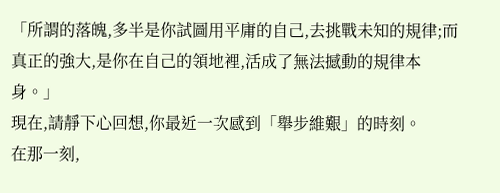「所謂的落魄,多半是你試圖用平庸的自己,去挑戰未知的規律;而真正的強大,是你在自己的領地裡,活成了無法撼動的規律本身。」
現在,請靜下心回想,你最近一次感到「舉步維艱」的時刻。
在那一刻,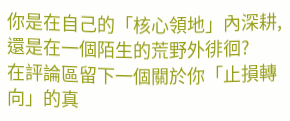你是在自己的「核心領地」內深耕,還是在一個陌生的荒野外徘徊?
在評論區留下一個關於你「止損轉向」的真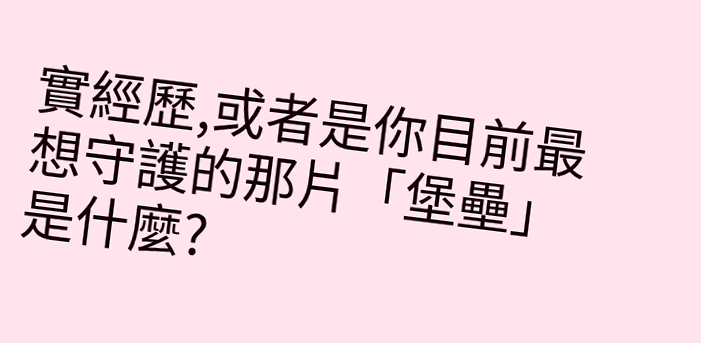實經歷,或者是你目前最想守護的那片「堡壘」是什麼?